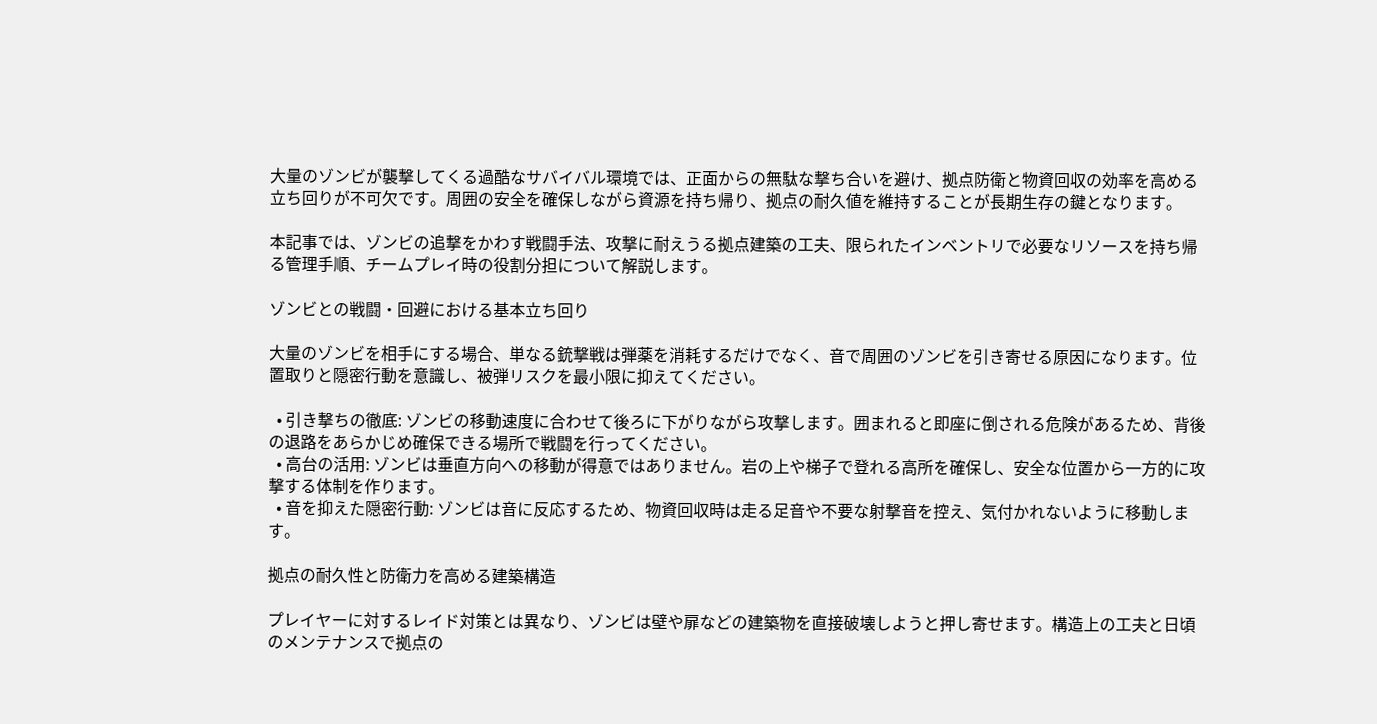大量のゾンビが襲撃してくる過酷なサバイバル環境では、正面からの無駄な撃ち合いを避け、拠点防衛と物資回収の効率を高める立ち回りが不可欠です。周囲の安全を確保しながら資源を持ち帰り、拠点の耐久値を維持することが長期生存の鍵となります。

本記事では、ゾンビの追撃をかわす戦闘手法、攻撃に耐えうる拠点建築の工夫、限られたインベントリで必要なリソースを持ち帰る管理手順、チームプレイ時の役割分担について解説します。

ゾンビとの戦闘・回避における基本立ち回り

大量のゾンビを相手にする場合、単なる銃撃戦は弾薬を消耗するだけでなく、音で周囲のゾンビを引き寄せる原因になります。位置取りと隠密行動を意識し、被弾リスクを最小限に抑えてください。

  • 引き撃ちの徹底: ゾンビの移動速度に合わせて後ろに下がりながら攻撃します。囲まれると即座に倒される危険があるため、背後の退路をあらかじめ確保できる場所で戦闘を行ってください。
  • 高台の活用: ゾンビは垂直方向への移動が得意ではありません。岩の上や梯子で登れる高所を確保し、安全な位置から一方的に攻撃する体制を作ります。
  • 音を抑えた隠密行動: ゾンビは音に反応するため、物資回収時は走る足音や不要な射撃音を控え、気付かれないように移動します。

拠点の耐久性と防衛力を高める建築構造

プレイヤーに対するレイド対策とは異なり、ゾンビは壁や扉などの建築物を直接破壊しようと押し寄せます。構造上の工夫と日頃のメンテナンスで拠点の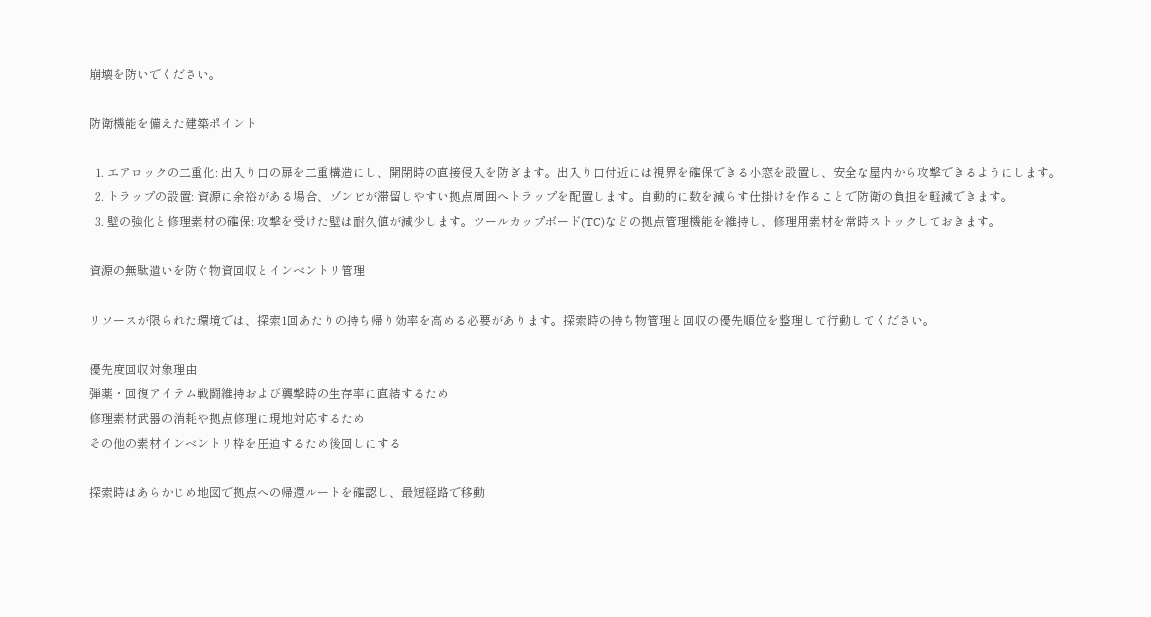崩壊を防いでください。

防衛機能を備えた建築ポイント

  1. エアロックの二重化: 出入り口の扉を二重構造にし、開閉時の直接侵入を防ぎます。出入り口付近には視界を確保できる小窓を設置し、安全な屋内から攻撃できるようにします。
  2. トラップの設置: 資源に余裕がある場合、ゾンビが滞留しやすい拠点周囲へトラップを配置します。自動的に数を減らす仕掛けを作ることで防衛の負担を軽減できます。
  3. 壁の強化と修理素材の確保: 攻撃を受けた壁は耐久値が減少します。ツールカップボード(TC)などの拠点管理機能を維持し、修理用素材を常時ストックしておきます。

資源の無駄遣いを防ぐ物資回収とインベントリ管理

リソースが限られた環境では、探索1回あたりの持ち帰り効率を高める必要があります。探索時の持ち物管理と回収の優先順位を整理して行動してください。

優先度回収対象理由
弾薬・回復アイテム戦闘維持および襲撃時の生存率に直結するため
修理素材武器の消耗や拠点修理に現地対応するため
その他の素材インベントリ枠を圧迫するため後回しにする

探索時はあらかじめ地図で拠点への帰還ルートを確認し、最短経路で移動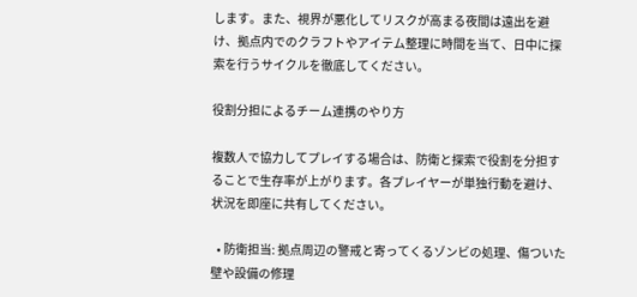します。また、視界が悪化してリスクが高まる夜間は遠出を避け、拠点内でのクラフトやアイテム整理に時間を当て、日中に探索を行うサイクルを徹底してください。

役割分担によるチーム連携のやり方

複数人で協力してプレイする場合は、防衛と探索で役割を分担することで生存率が上がります。各プレイヤーが単独行動を避け、状況を即座に共有してください。

  • 防衛担当: 拠点周辺の警戒と寄ってくるゾンビの処理、傷ついた壁や設備の修理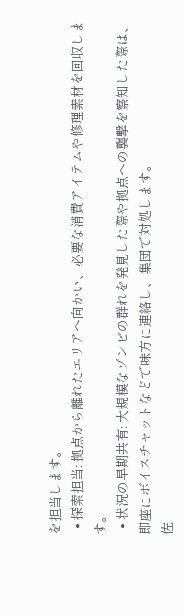を担当します。
  • 探索担当: 拠点から離れたエリアへ向かい、必要な消費アイテムや修理素材を回収します。
  • 状況の早期共有: 大規模なゾンビの群れを発見した際や拠点への襲撃を察知した際は、即座にボイスチャットなどで味方に連絡し、集団で対処します。
佐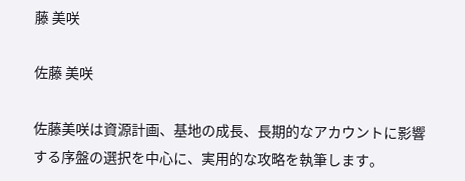藤 美咲

佐藤 美咲

佐藤美咲は資源計画、基地の成長、長期的なアカウントに影響する序盤の選択を中心に、実用的な攻略を執筆します。